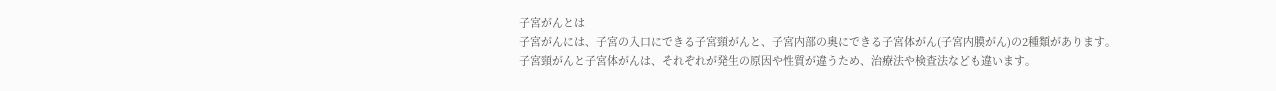子宮がんとは
子宮がんには、子宮の入口にできる子宮頸がんと、子宮内部の奥にできる子宮体がん(子宮内膜がん)の2種類があります。
子宮頸がんと子宮体がんは、それぞれが発生の原因や性質が違うため、治療法や検査法なども違います。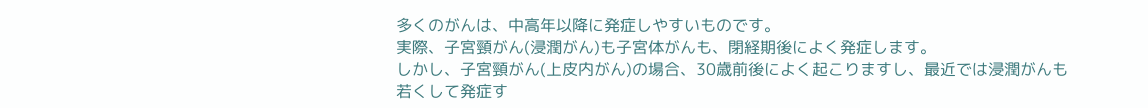多くのがんは、中高年以降に発症しやすいものです。
実際、子宮頸がん(浸潤がん)も子宮体がんも、閉経期後によく発症します。
しかし、子宮頸がん(上皮内がん)の場合、30歳前後によく起こりますし、最近では浸潤がんも若くして発症す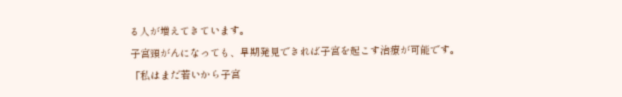る人が増えてきています。
子宮頸がんになっても、早期発見できれば子宮を起こす治療が可能です。
「私はまだ若いから子宮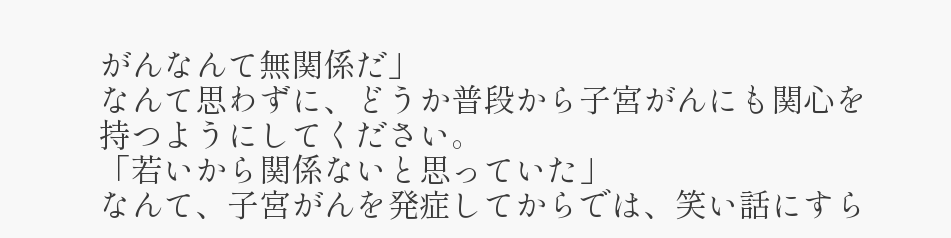がんなんて無関係だ」
なんて思わずに、どうか普段から子宮がんにも関心を持つようにしてください。
「若いから関係ないと思っていた」
なんて、子宮がんを発症してからでは、笑い話にすら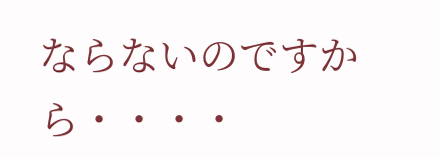ならないのですから・・・・